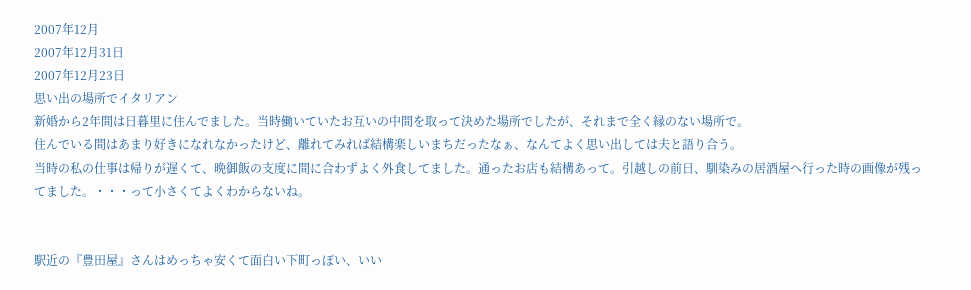2007年12月
2007年12月31日
2007年12月23日
思い出の場所でイタリアン
新婚から2年間は日暮里に住んでました。当時働いていたお互いの中間を取って決めた場所でしたが、それまで全く縁のない場所で。
住んでいる間はあまり好きになれなかったけど、離れてみれば結構楽しいまちだったなぁ、なんてよく思い出しては夫と語り合う。
当時の私の仕事は帰りが遅くて、晩御飯の支度に間に合わずよく外食してました。通ったお店も結構あって。引越しの前日、馴染みの居酒屋へ行った時の画像が残ってました。・・・って小さくてよくわからないね。


駅近の『豊田屋』さんはめっちゃ安くて面白い下町っぽい、いい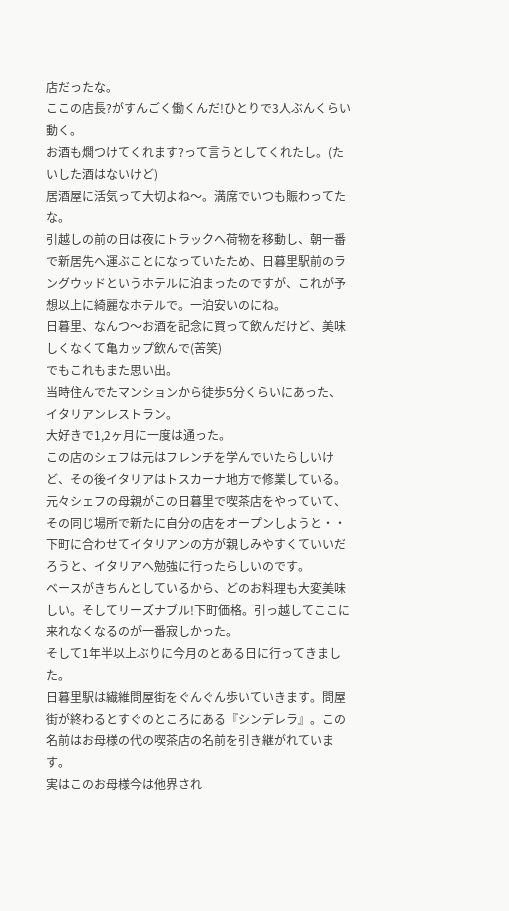店だったな。
ここの店長?がすんごく働くんだ!ひとりで3人ぶんくらい動く。
お酒も燗つけてくれます?って言うとしてくれたし。(たいした酒はないけど)
居酒屋に活気って大切よね〜。満席でいつも賑わってたな。
引越しの前の日は夜にトラックへ荷物を移動し、朝一番で新居先へ運ぶことになっていたため、日暮里駅前のラングウッドというホテルに泊まったのですが、これが予想以上に綺麗なホテルで。一泊安いのにね。
日暮里、なんつ〜お酒を記念に買って飲んだけど、美味しくなくて亀カップ飲んで(苦笑)
でもこれもまた思い出。
当時住んでたマンションから徒歩5分くらいにあった、イタリアンレストラン。
大好きで1,2ヶ月に一度は通った。
この店のシェフは元はフレンチを学んでいたらしいけど、その後イタリアはトスカーナ地方で修業している。元々シェフの母親がこの日暮里で喫茶店をやっていて、その同じ場所で新たに自分の店をオープンしようと・・下町に合わせてイタリアンの方が親しみやすくていいだろうと、イタリアへ勉強に行ったらしいのです。
ベースがきちんとしているから、どのお料理も大変美味しい。そしてリーズナブル!下町価格。引っ越してここに来れなくなるのが一番寂しかった。
そして1年半以上ぶりに今月のとある日に行ってきました。
日暮里駅は繊維問屋街をぐんぐん歩いていきます。問屋街が終わるとすぐのところにある『シンデレラ』。この名前はお母様の代の喫茶店の名前を引き継がれています。
実はこのお母様今は他界され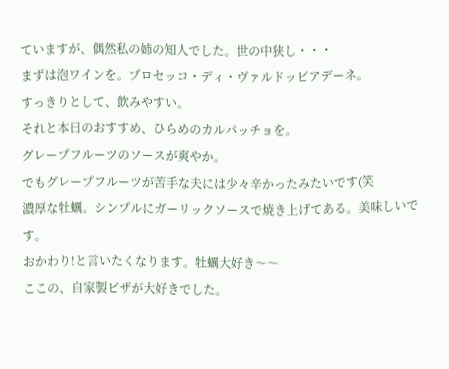ていますが、偶然私の姉の知人でした。世の中狭し・・・
まずは泡ワインを。プロセッコ・ディ・ヴァルドッビアデーネ。
すっきりとして、飲みやすい。
それと本日のおすすめ、ひらめのカルパッチョを。
グレープフルーツのソースが爽やか。
でもグレープフルーツが苦手な夫には少々辛かったみたいです(笑
濃厚な牡蠣。シンプルにガーリックソースで焼き上げてある。美味しいです。
おかわり!と言いたくなります。牡蠣大好き〜〜
ここの、自家製ピザが大好きでした。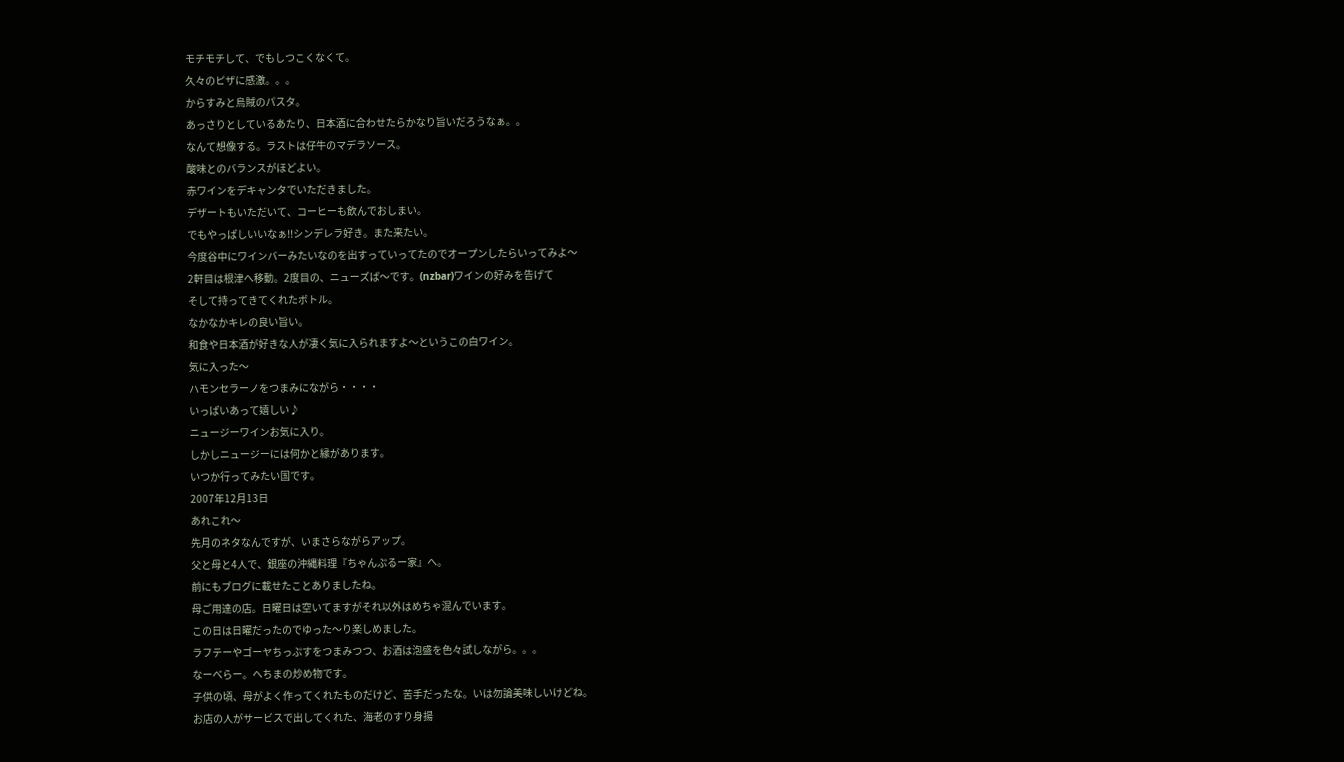モチモチして、でもしつこくなくて。
久々のピザに感激。。。
からすみと烏賊のパスタ。
あっさりとしているあたり、日本酒に合わせたらかなり旨いだろうなぁ。。
なんて想像する。ラストは仔牛のマデラソース。
酸味とのバランスがほどよい。
赤ワインをデキャンタでいただきました。
デザートもいただいて、コーヒーも飲んでおしまい。
でもやっぱしいいなぁ!!シンデレラ好き。また来たい。
今度谷中にワインバーみたいなのを出すっていってたのでオープンしたらいってみよ〜
2軒目は根津へ移動。2度目の、ニューズば〜です。(nzbar)ワインの好みを告げて
そして持ってきてくれたボトル。
なかなかキレの良い旨い。
和食や日本酒が好きな人が凄く気に入られますよ〜というこの白ワイン。
気に入った〜
ハモンセラーノをつまみにながら・・・・
いっぱいあって嬉しい♪
ニュージーワインお気に入り。
しかしニュージーには何かと縁があります。
いつか行ってみたい国です。
2007年12月13日
あれこれ〜
先月のネタなんですが、いまさらながらアップ。
父と母と4人で、銀座の沖縄料理『ちゃんぷるー家』へ。
前にもブログに載せたことありましたね。
母ご用達の店。日曜日は空いてますがそれ以外はめちゃ混んでいます。
この日は日曜だったのでゆった〜り楽しめました。
ラフテーやゴーヤちっぷすをつまみつつ、お酒は泡盛を色々試しながら。。。
なーべらー。へちまの炒め物です。
子供の頃、母がよく作ってくれたものだけど、苦手だったな。いは勿論美味しいけどね。
お店の人がサービスで出してくれた、海老のすり身揚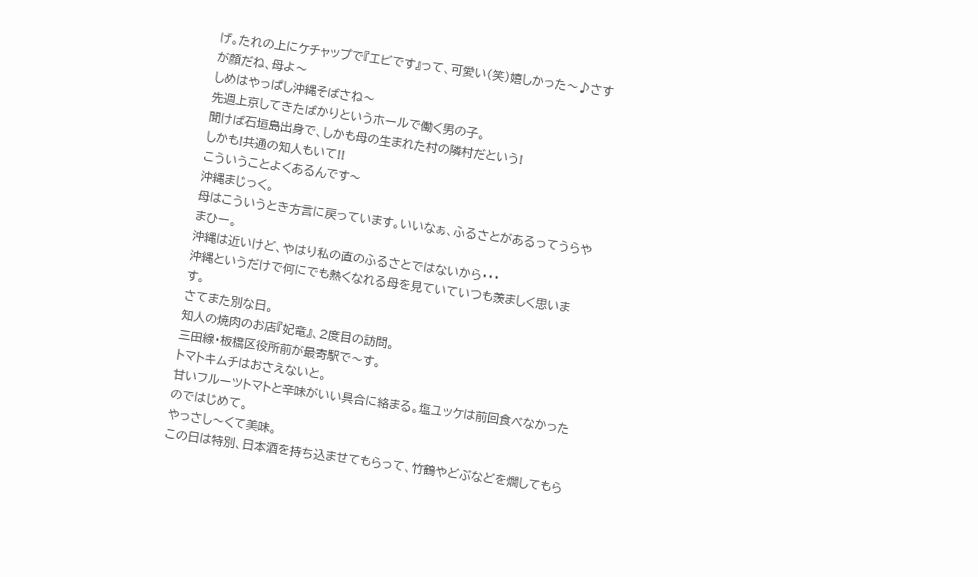げ。たれの上にケチャップで『エビです』って、可愛い(笑)嬉しかった〜♪さすが顔だね、母よ〜
しめはやっぱし沖縄そばさね〜
先週上京してきたばかりというホールで働く男の子。
聞けば石垣島出身で、しかも母の生まれた村の隣村だという!
しかも!共通の知人もいて!!
こういうことよくあるんです〜
沖縄まじっく。
母はこういうとき方言に戻っています。いいなぁ、ふるさとがあるってうらやまひー。
沖縄は近いけど、やはり私の直のふるさとではないから・・・
沖縄というだけで何にでも熱くなれる母を見ていていつも羨ましく思います。
さてまた別な日。
知人の焼肉のお店『妃竜』、2度目の訪問。
三田線・板橋区役所前が最寄駅で〜す。
トマトキムチはおさえないと。
甘いフルーツトマトと辛味がいい具合に絡まる。塩ユッケは前回食べなかったのではじめて。
やっさし〜くて美味。
この日は特別、日本酒を持ち込ませてもらって、竹鶴やどぶなどを燗してもら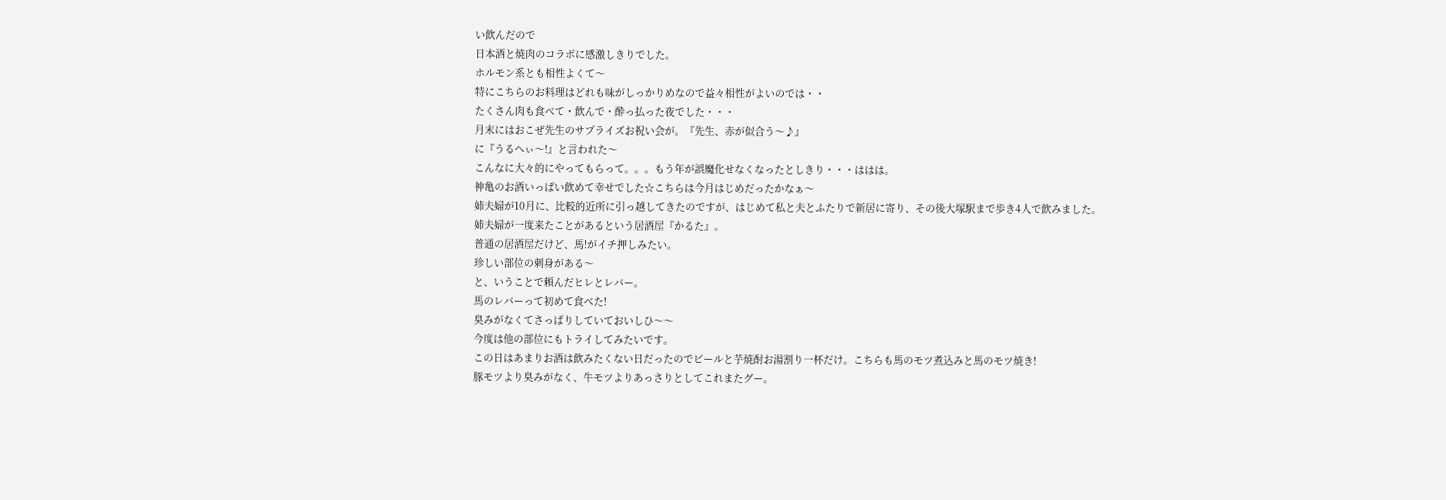い飲んだので
日本酒と焼肉のコラボに感激しきりでした。
ホルモン系とも相性よくて〜
特にこちらのお料理はどれも味がしっかりめなので益々相性がよいのでは・・
たくさん肉も食べて・飲んで・酔っ払った夜でした・・・
月末にはおこぜ先生のサプライズお祝い会が。『先生、赤が似合う〜♪』
に『うるへぃ〜!』と言われた〜
こんなに大々的にやってもらって。。。もう年が誤魔化せなくなったとしきり・・・ははは。
神亀のお酒いっぱい飲めて幸せでした☆こちらは今月はじめだったかなぁ〜
姉夫婦が10月に、比較的近所に引っ越してきたのですが、はじめて私と夫とふたりで新居に寄り、その後大塚駅まで歩き4人で飲みました。
姉夫婦が一度来たことがあるという居酒屋『かるた』。
普通の居酒屋だけど、馬!がイチ押しみたい。
珍しい部位の刺身がある〜
と、いうことで頼んだヒレとレバー。
馬のレバーって初めて食べた!
臭みがなくてさっぱりしていておいしひ〜〜
今度は他の部位にもトライしてみたいです。
この日はあまりお酒は飲みたくない日だったのでビールと芋焼酎お湯割り一杯だけ。こちらも馬のモツ煮込みと馬のモツ焼き!
豚モツより臭みがなく、牛モツよりあっさりとしてこれまたグー。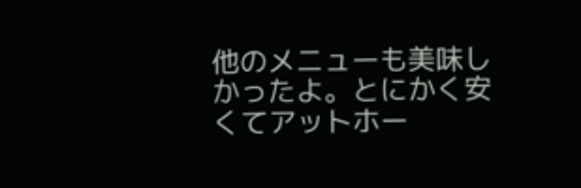他のメニューも美味しかったよ。とにかく安くてアットホー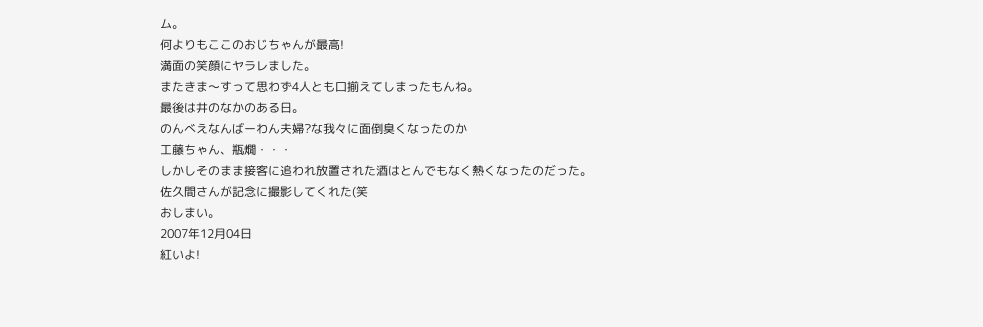ム。
何よりもここのおじちゃんが最高!
満面の笑顔にヤラレました。
またきま〜すって思わず4人とも口揃えてしまったもんね。
最後は井のなかのある日。
のんべえなんばーわん夫婦?な我々に面倒臭くなったのか
工藤ちゃん、瓶燗・・・
しかしそのまま接客に追われ放置された酒はとんでもなく熱くなったのだった。
佐久間さんが記念に撮影してくれた(笑
おしまい。
2007年12月04日
紅いよ!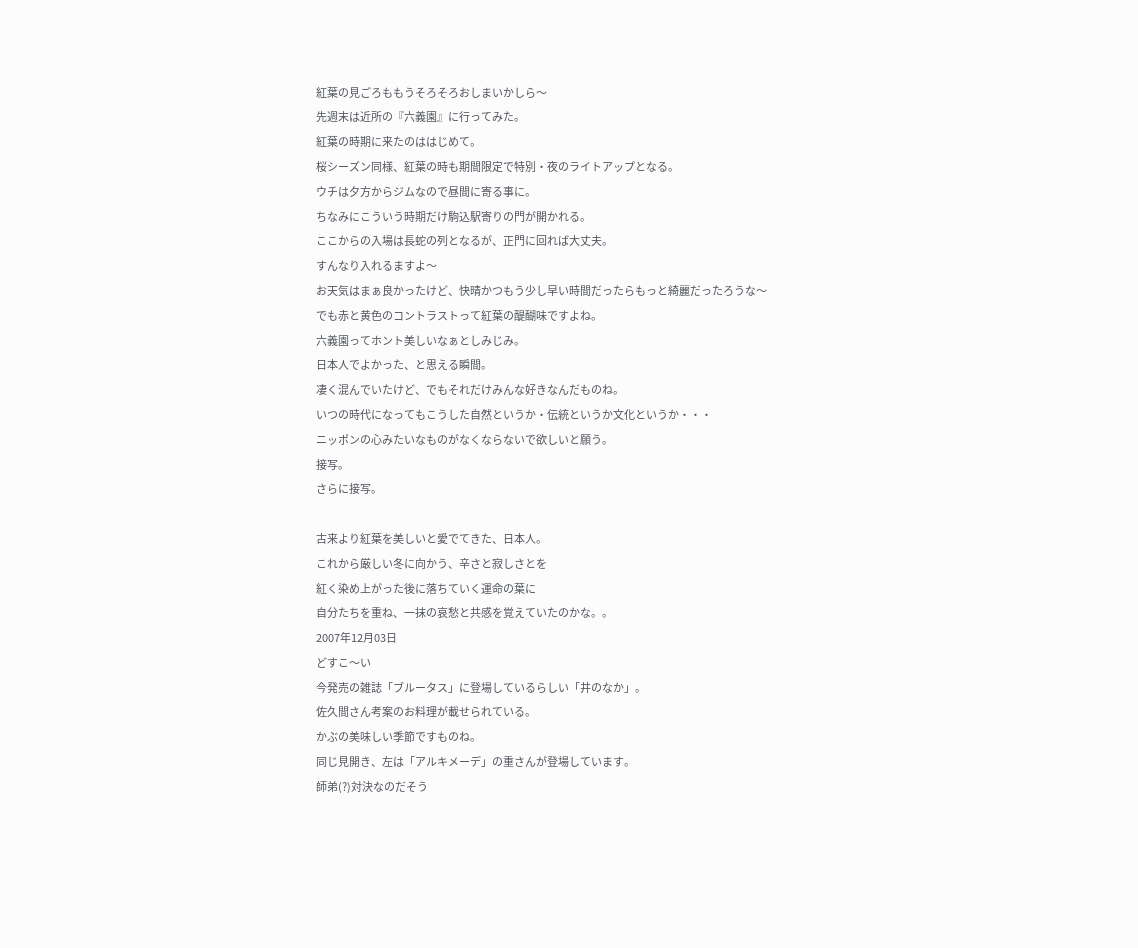紅葉の見ごろももうそろそろおしまいかしら〜
先週末は近所の『六義園』に行ってみた。
紅葉の時期に来たのははじめて。
桜シーズン同様、紅葉の時も期間限定で特別・夜のライトアップとなる。
ウチは夕方からジムなので昼間に寄る事に。
ちなみにこういう時期だけ駒込駅寄りの門が開かれる。
ここからの入場は長蛇の列となるが、正門に回れば大丈夫。
すんなり入れるますよ〜
お天気はまぁ良かったけど、快晴かつもう少し早い時間だったらもっと綺麗だったろうな〜
でも赤と黄色のコントラストって紅葉の醍醐味ですよね。
六義園ってホント美しいなぁとしみじみ。
日本人でよかった、と思える瞬間。
凄く混んでいたけど、でもそれだけみんな好きなんだものね。
いつの時代になってもこうした自然というか・伝統というか文化というか・・・
ニッポンの心みたいなものがなくならないで欲しいと願う。
接写。
さらに接写。

古来より紅葉を美しいと愛でてきた、日本人。
これから厳しい冬に向かう、辛さと寂しさとを
紅く染め上がった後に落ちていく運命の葉に
自分たちを重ね、一抹の哀愁と共感を覚えていたのかな。。
2007年12月03日
どすこ〜い
今発売の雑誌「ブルータス」に登場しているらしい「井のなか」。
佐久間さん考案のお料理が載せられている。
かぶの美味しい季節ですものね。
同じ見開き、左は「アルキメーデ」の重さんが登場しています。
師弟(?)対決なのだそう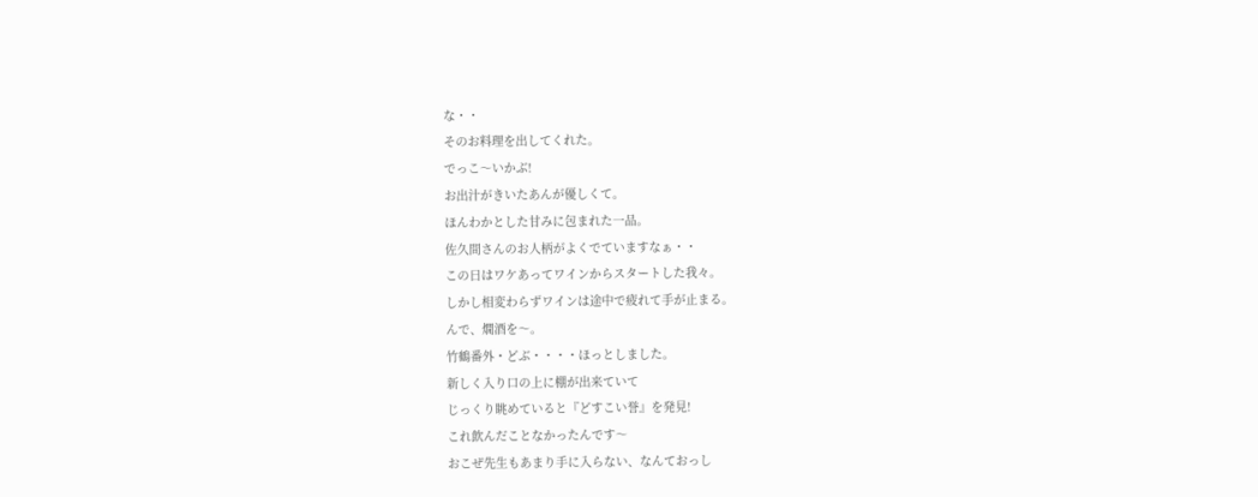な・・
そのお料理を出してくれた。
でっこ〜いかぶ!
お出汁がきいたあんが優しくて。
ほんわかとした甘みに包まれた一品。
佐久間さんのお人柄がよくでていますなぁ・・
この日はワケあってワインからスタートした我々。
しかし相変わらずワインは途中で疲れて手が止まる。
んで、燗酒を〜。
竹鶴番外・どぶ・・・・ほっとしました。
新しく入り口の上に棚が出来ていて
じっくり眺めていると『どすこい誉』を発見!
これ飲んだことなかったんです〜
おこぜ先生もあまり手に入らない、なんておっし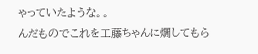ゃっていたような。。
んだものでこれを工藤ちゃんに燗してもら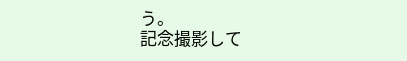う。
記念撮影して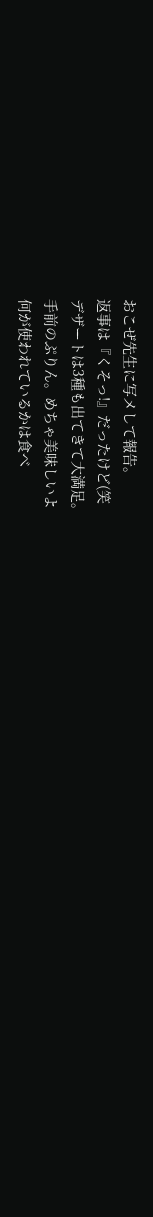おこぜ先生に写メして報告。
返事は『くそっ!』だったけど(笑
デザートは3種も出てきて大満足。
手前のぷりん。めちゃ美味しいよ
何が使われているかは食べ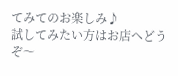てみてのお楽しみ♪
試してみたい方はお店へどうぞ〜